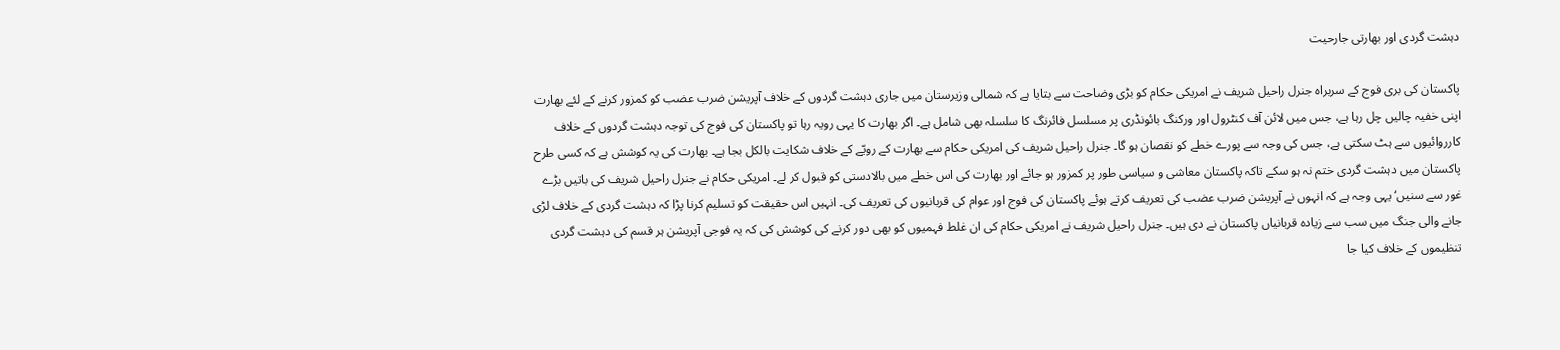دہشت گردی اور بھارتی جارحیت

پاکستان کی بری فوج کے سربراہ جنرل راحیل شریف نے امریکی حکام کو بڑی وضاحت سے بتایا ہے کہ شمالی وزیرستان میں جاری دہشت گردوں کے خلاف آپریشن ضرب عضب کو کمزور کرنے کے لئے بھارت اپنی خفیہ چالیں چل رہا ہے، جس میں لائن آف کنٹرول اور ورکنگ بائونڈری پر مسلسل فائرنگ کا سلسلہ بھی شامل ہے۔ اگر بھارت کا یہی رویہ رہا تو پاکستان کی فوج کی توجہ دہشت گردوں کے خلاف کارروائیوں سے ہٹ سکتی ہے، جس کی وجہ سے پورے خطے کو نقصان ہو گا۔ جنرل راحیل شریف کی امریکی حکام سے بھارت کے رویّے کے خلاف شکایت بالکل بجا ہے۔ بھارت کی یہ کوشش ہے کہ کسی طرح پاکستان میں دہشت گردی ختم نہ ہو سکے تاکہ پاکستان معاشی و سیاسی طور پر کمزور ہو جائے اور بھارت کی اس خطے میں بالادستی کو قبول کر لے۔ امریکی حکام نے جنرل راحیل شریف کی باتیں بڑے غور سے سنیں‘ یہی وجہ ہے کہ انہوں نے آپریشن ضرب عضب کی تعریف کرتے ہوئے پاکستان کی فوج اور عوام کی قربانیوں کی تعریف کی۔ انہیں اس حقیقت کو تسلیم کرنا پڑا کہ دہشت گردی کے خلاف لڑی جانے والی جنگ میں سب سے زیادہ قربانیاں پاکستان نے دی ہیں۔ جنرل راحیل شریف نے امریکی حکام کی ان غلط فہمیوں کو بھی دور کرنے کی کوشش کی کہ یہ فوجی آپریشن ہر قسم کی دہشت گردی تنظیموں کے خلاف کیا جا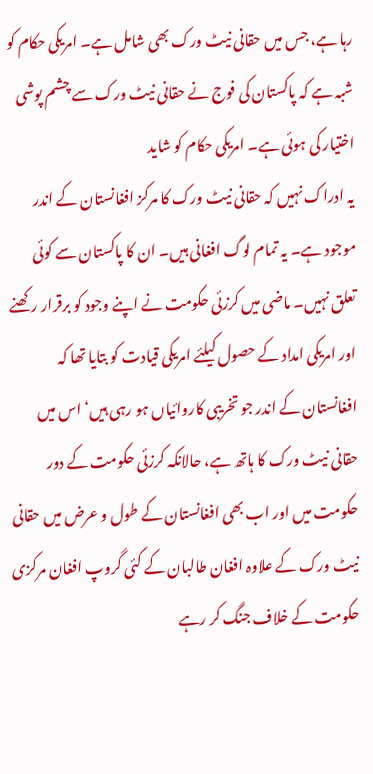رہا ہے، جس میں حقانی نیٹ ورک بھی شامل ہے۔ امریکی حکام کو شبہ ہے کہ پاکستان کی فوج نے حقانی نیٹ ورک سے چشم پوشی اختیار کی ہوئی ہے۔ امریکی حکام کو شاید
یہ ادراک نہیں کہ حقانی نیٹ ورک کا مرکز افغانستان کے اندر موجود ہے۔ یہ تمام لوگ افغانی ہیں۔ ان کا پاکستان سے کوئی تعلق نہیں۔ ماضی میں کرزئی حکومت نے اپنے وجود کو برقرار رکھنے اور امریکی امداد کے حصول کیلئے امریکی قیادت کو بتایا تھا کہ افغانستان کے اندر جو تخریبی کاروائیاں ہو رہی ہیں‘ اس میں حقانی نیٹ ورک کا ہاتھ ہے، حالانکہ کرزئی حکومت کے دور حکومت میں اور اب بھی افغانستان کے طول و عرض میں حقانی نیٹ ورک کے علاوہ افغان طالبان کے کئی گروپ افغان مرکزی حکومت کے خلاف جنگ کر رہے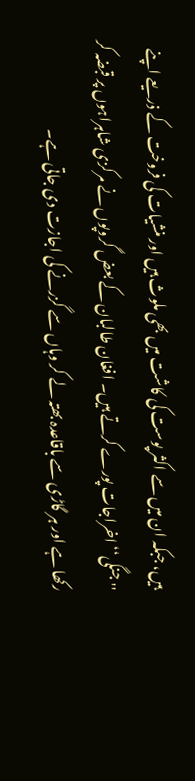ہیں، جبکہ ان میں سے اکثر پوست کی کاشت میں بھی ملوث ہیں اور منشیات کی فروخت کے ذریعے اپنے ''جنگی‘‘ اخراجات پورے کرتے ہیں۔ افغان طالبان کے بعض گروپوں نے مرکزی شاہراہوں پر قبضہ کر رکھا ہے اور ہر گاڑی سے باقاعدہ بھتہ لے کر وہاں سے گزرنے کی اجازت دی جاتی ہے۔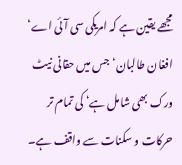مجھے یقین ہے کہ امریکی سی آئی اے‘ افغان طالبان‘ جس میں حقانی نیٹ ورک بھی شامل ہے‘ کی تمام تر حرکات و سکنات سے واقف ہے۔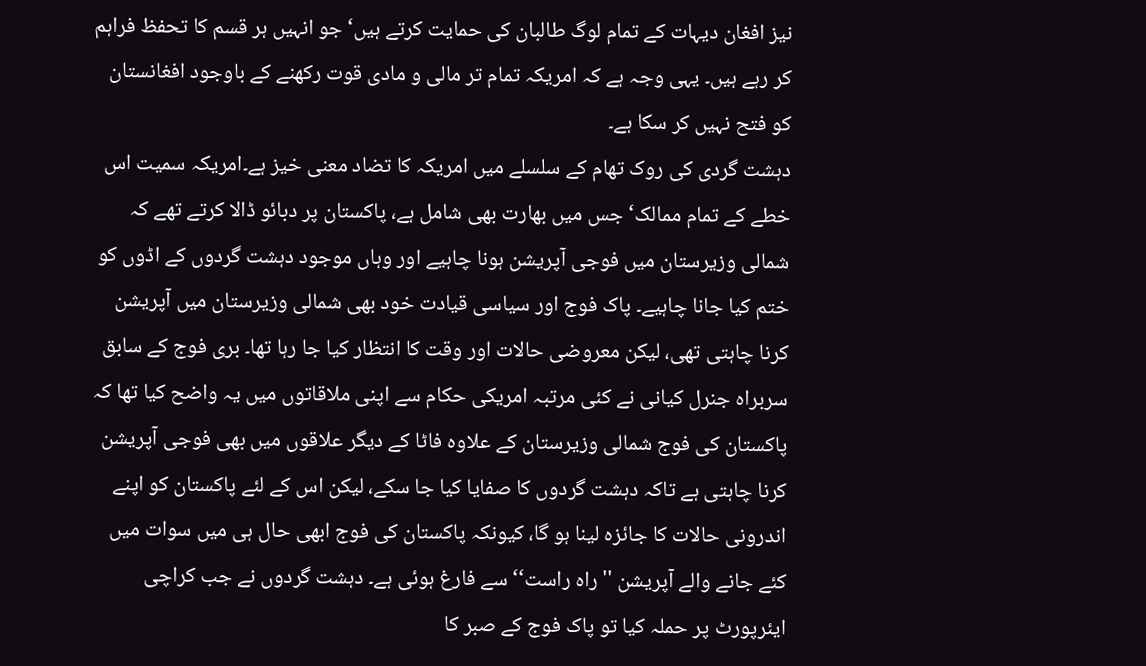نیز افغان دیہات کے تمام لوگ طالبان کی حمایت کرتے ہیں‘ جو انہیں ہر قسم کا تحفظ فراہم کر رہے ہیں۔ یہی وجہ ہے کہ امریکہ تمام تر مالی و مادی قوت رکھنے کے باوجود افغانستان کو فتح نہیں کر سکا ہے۔
دہشت گردی کی روک تھام کے سلسلے میں امریکہ کا تضاد معنی خیز ہے۔امریکہ سمیت اس خطے کے تمام ممالک‘ جس میں بھارت بھی شامل ہے، پاکستان پر دبائو ڈالا کرتے تھے کہ شمالی وزیرستان میں فوجی آپریشن ہونا چاہیے اور وہاں موجود دہشت گردوں کے اڈوں کو ختم کیا جانا چاہیے۔ پاک فوج اور سیاسی قیادت خود بھی شمالی وزیرستان میں آپریشن کرنا چاہتی تھی، لیکن معروضی حالات اور وقت کا انتظار کیا جا رہا تھا۔ بری فوج کے سابق سربراہ جنرل کیانی نے کئی مرتبہ امریکی حکام سے اپنی ملاقاتوں میں یہ واضح کیا تھا کہ پاکستان کی فوج شمالی وزیرستان کے علاوہ فاٹا کے دیگر علاقوں میں بھی فوجی آپریشن کرنا چاہتی ہے تاکہ دہشت گردوں کا صفایا کیا جا سکے، لیکن اس کے لئے پاکستان کو اپنے اندرونی حالات کا جائزہ لینا ہو گا، کیونکہ پاکستان کی فوج ابھی حال ہی میں سوات میں کئے جانے والے آپریشن ''راہ راست‘‘ سے فارغ ہوئی ہے۔ دہشت گردوں نے جب کراچی ایئرپورٹ پر حملہ کیا تو پاک فوج کے صبر کا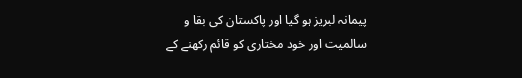پیمانہ لبریز ہو گیا اور پاکستان کی بقا و سالمیت اور خود مختاری کو قائم رکھنے کے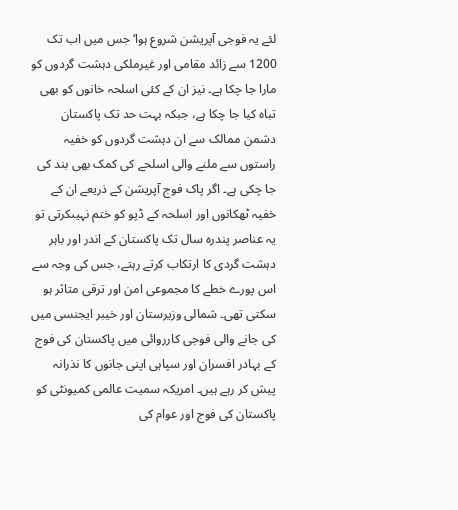لئے یہ فوجی آپریشن شروع ہوا‘ جس میں اب تک 1200 سے زائد مقامی اور غیرملکی دہشت گردوں کو مارا جا چکا ہے۔ نیز ان کے کئی اسلحہ خانوں کو بھی تباہ کیا جا چکا ہے، جبکہ بہت حد تک پاکستان دشمن ممالک سے ان دہشت گردوں کو خفیہ راستوں سے ملنے والی اسلحے کی کمک بھی بند کی جا چکی ہے۔ اگر پاک فوج آپریشن کے ذریعے ان کے خفیہ ٹھکانوں اور اسلحہ کے ڈپو کو ختم نہیںکرتی تو یہ عناصر پندرہ سال تک پاکستان کے اندر اور باہر دہشت گردی کا ارتکاب کرتے رہتے، جس کی وجہ سے اس پورے خطے کا مجموعی امن اور ترقی متاثر ہو سکتی تھی۔ شمالی وزیرستان اور خیبر ایجنسی میں کی جانے والی فوجی کارروائی میں پاکستان کی فوج کے بہادر افسران اور سپاہی اپنی جانوں کا نذرانہ پیش کر رہے ہیں۔ امریکہ سمیت عالمی کمیونٹی کو پاکستان کی فوج اور عوام کی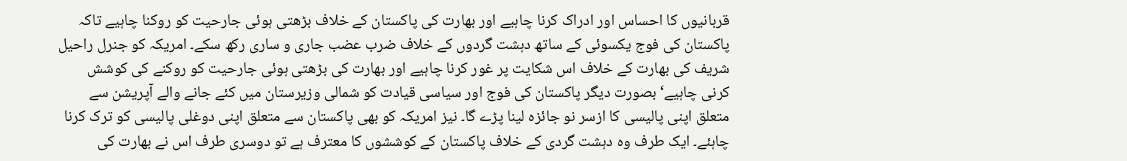قربانیوں کا احساس اور ادراک کرنا چاہیے اور بھارت کی پاکستان کے خلاف بڑھتی ہوئی جارحیت کو روکنا چاہیے تاکہ پاکستان کی فوج یکسوئی کے ساتھ دہشت گردوں کے خلاف ضرب عضب جاری و ساری رکھ سکے۔ امریکہ کو جنرل راحیل شریف کی بھارت کے خلاف اس شکایت پر غور کرنا چاہیے اور بھارت کی بڑھتی ہوئی جارحیت کو روکنے کی کوشش کرنی چاہیے‘ بصورت دیگر پاکستان کی فوج اور سیاسی قیادت کو شمالی وزیرستان میں کئے جانے والے آپریشن سے متعلق اپنی پالیسی کا ازسر نو جائزہ لینا پڑے گا۔ نیز امریکہ کو بھی پاکستان سے متعلق اپنی دوغلی پالیسی کو ترک کرنا چاہئے۔ ایک طرف وہ دہشت گردی کے خلاف پاکستان کے کوششوں کا معترف ہے تو دوسری طرف اس نے بھارت کی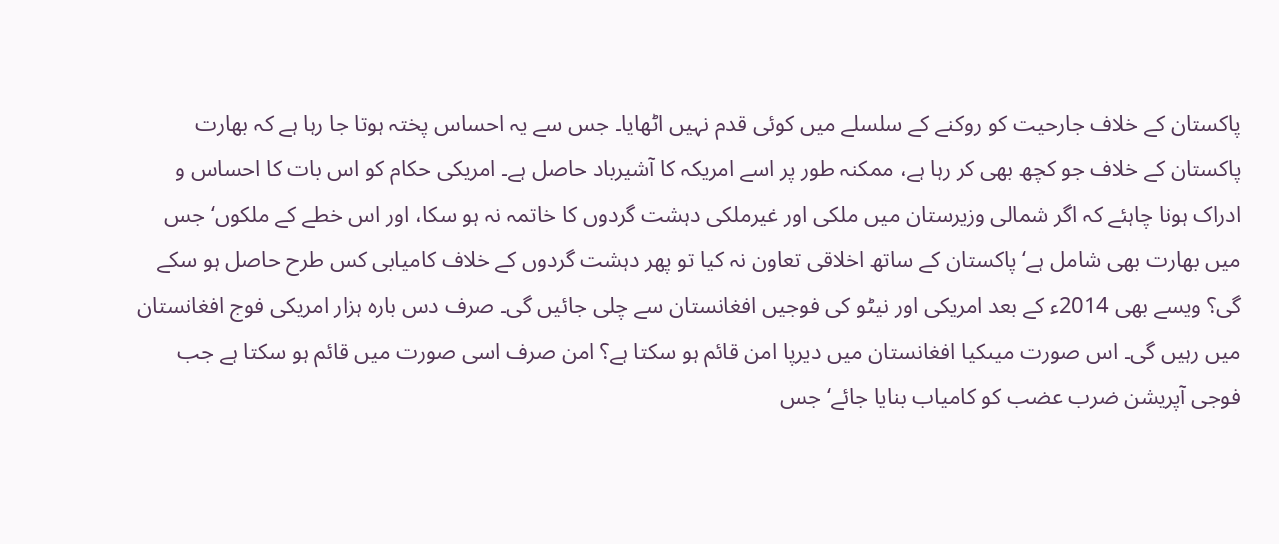پاکستان کے خلاف جارحیت کو روکنے کے سلسلے میں کوئی قدم نہیں اٹھایا۔ جس سے یہ احساس پختہ ہوتا جا رہا ہے کہ بھارت پاکستان کے خلاف جو کچھ بھی کر رہا ہے، ممکنہ طور پر اسے امریکہ کا آشیرباد حاصل ہے۔ امریکی حکام کو اس بات کا احساس و ادراک ہونا چاہئے کہ اگر شمالی وزیرستان میں ملکی اور غیرملکی دہشت گردوں کا خاتمہ نہ ہو سکا، اور اس خطے کے ملکوں‘ جس میں بھارت بھی شامل ہے‘ پاکستان کے ساتھ اخلاقی تعاون نہ کیا تو پھر دہشت گردوں کے خلاف کامیابی کس طرح حاصل ہو سکے گی؟ ویسے بھی 2014ء کے بعد امریکی اور نیٹو کی فوجیں افغانستان سے چلی جائیں گی۔ صرف دس بارہ ہزار امریکی فوج افغانستان میں رہیں گی۔ اس صورت میںکیا افغانستان میں دیرپا امن قائم ہو سکتا ہے؟ امن صرف اسی صورت میں قائم ہو سکتا ہے جب فوجی آپریشن ضرب عضب کو کامیاب بنایا جائے‘ جس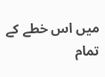میں اس خطے کے تمام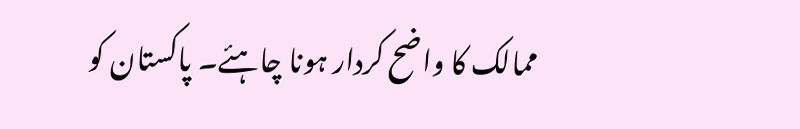ممالک کا واضح کردار ہونا چاہئے۔ پاکستان کو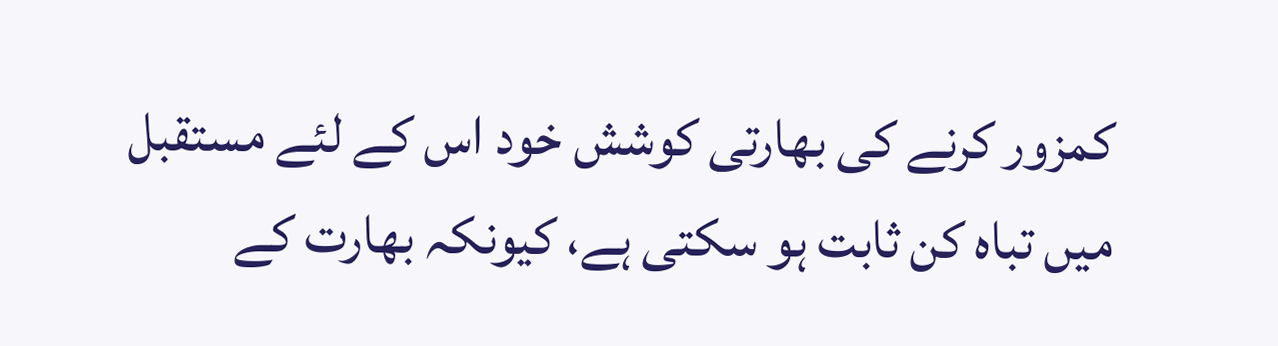کمزور کرنے کی بھارتی کوشش خود اس کے لئے مستقبل میں تباہ کن ثابت ہو سکتی ہے، کیونکہ بھارت کے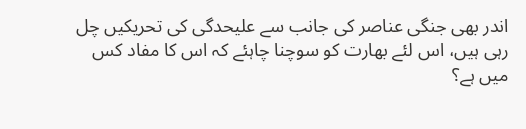اندر بھی جنگی عناصر کی جانب سے علیحدگی کی تحریکیں چل رہی ہیں، اس لئے بھارت کو سوچنا چاہئے کہ اس کا مفاد کس میں ہے؟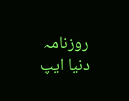روزنامہ دنیا ایپ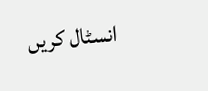انسٹال کریں